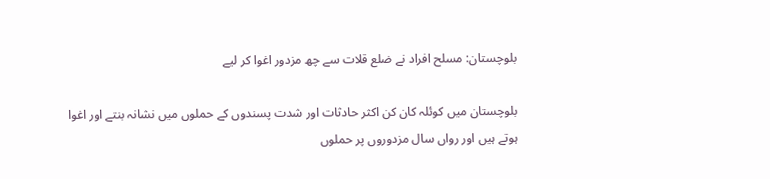بلوچستان: مسلح افراد نے ضلع قلات سے چھ مزدور اغوا کر لیے

بلوچستان میں کوئلہ کان کن اکثر حادثات اور شدت پسندوں کے حملوں میں نشانہ بنتے اور اغوا ہوتے ہیں اور رواں سال مزدوروں پر حملوں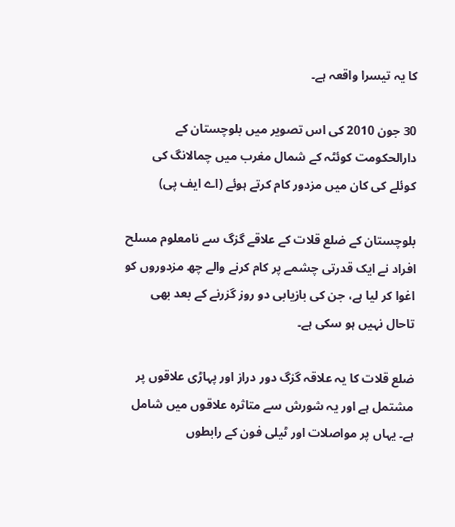کا یہ تیسرا واقعہ ہے۔

30 جون 2010 کی اس تصویر میں بلوچستان کے دارالحکومت کوئٹہ کے شمال مغرب میں چمالانگ کی کوئلے کی کان میں مزدور کام کرتے ہوئے (اے ایف پی)

بلوچستان کے ضلع قلات کے علاقے گزگ سے نامعلوم مسلح افراد نے ایک قدرتی چشمے پر کام کرنے والے چھ مزدوروں کو اغوا کر لیا ہے، جن کی بازیابی دو روز گزرنے کے بعد بھی تاحال نہیں ہو سکی ہے۔

ضلع قلات کا یہ علاقہ گزگ دور دراز اور پہاڑی علاقوں پر مشتمل ہے اور یہ شورش سے متاثرہ علاقوں میں شامل ہے۔ یہاں پر مواصلات اور ٹیلی فون کے رابطوں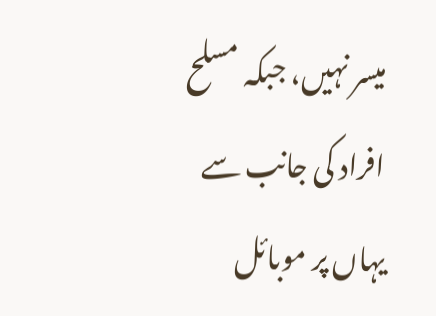میسر نہیں، جبکہ مسلح افراد کی جانب سے یہاں پر موبائل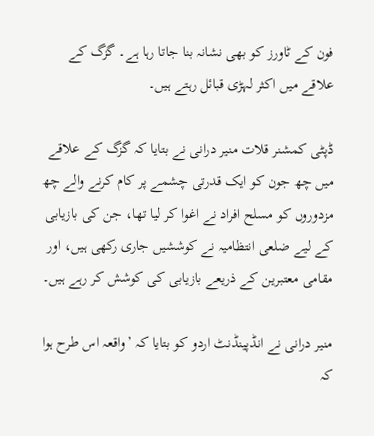فون کے ٹاورز کو بھی نشانہ بنا جاتا رہا ہے۔ گزگ کے علاقے میں اکثر لہڑی قبائل رہتے ہیں۔

ڈپٹی کمشنر قلات منیر درانی نے بتایا کہ گزگ کے علاقے میں چھ جون کو ایک قدرتی چشمے پر کام کرنے والے چھ مزدوروں کو مسلح افراد نے اغوا کر لیا تھا، جن کی بازیابی کے لیے ضلعی انتظامیہ نے کوششیں جاری رکھی ہیں، اور مقامی معتبرین کے ذریعے بازیابی کی کوشش کر رہے ہیں۔

منیر درانی نے انڈپینڈنٹ اردو کو بتایا کہ ’واقعہ اس طرح ہوا کہ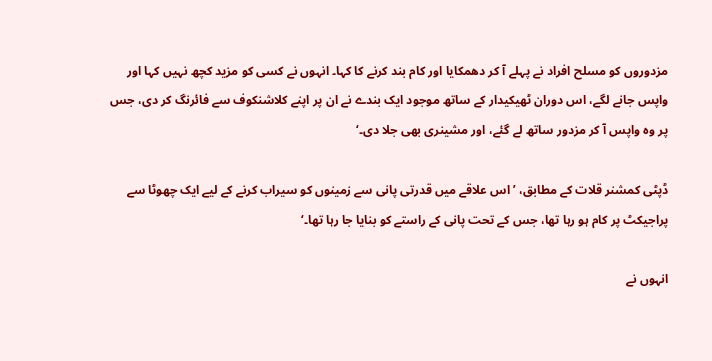مزدوروں کو مسلح افراد نے پہلے آ کر دھمکایا اور کام بند کرنے کا کہا۔ انہوں نے کسی کو مزید کچھ نہیں کہا اور واپس جانے لگے، اس دوران ٹھیکیدار کے ساتھ موجود ایک بندے نے ان پر اپنے کلاشنکوف سے فائرنگ کر دی، جس پر وہ واپس آ کر مزدور ساتھ لے گئے، اور مشینری بھی جلا دی۔‘

ڈپٹی کمشنر قلات کے مطابق، ’اس علاقے میں قدرتی پانی سے زمینوں کو سیراب کرنے کے لیے ایک چھوٹا سے پراجیکٹ پر کام ہو رہا تھا، جس کے تحت پانی کے راستے کو بنایا جا رہا تھا۔‘

انہوں نے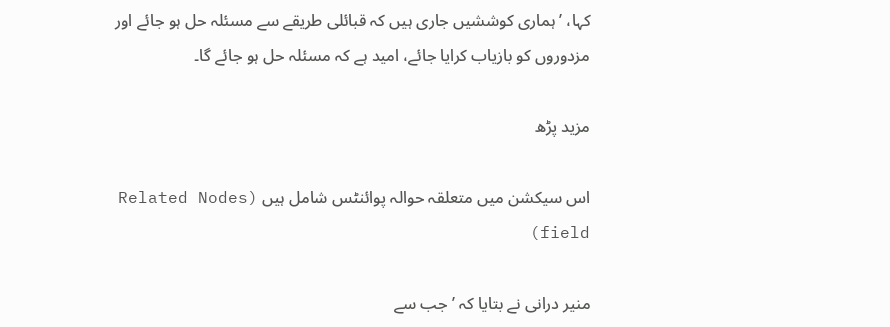کہا، ’ہماری کوششیں جاری ہیں کہ قبائلی طریقے سے مسئلہ حل ہو جائے اور مزدوروں کو بازیاب کرایا جائے، امید ہے کہ مسئلہ حل ہو جائے گا۔

مزید پڑھ

اس سیکشن میں متعلقہ حوالہ پوائنٹس شامل ہیں (Related Nodes field)

منیر درانی نے بتایا کہ ’جب سے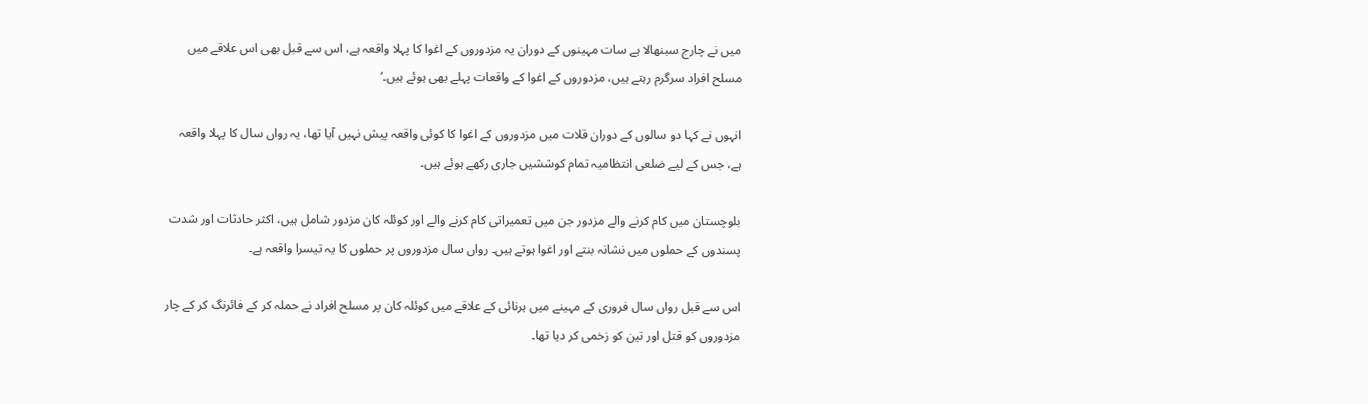میں نے چارج سبنھالا ہے سات مہینوں کے دوران یہ مزدوروں کے اغوا کا پہلا واقعہ ہے، اس سے قبل بھی اس علاقے میں مسلح افراد سرگرم رہتے ہیں، مزدوروں کے اغوا کے واقعات پہلے بھی ہوئے ہیں۔‘

انہوں نے کہا دو سالوں کے دوران قلات میں مزدوروں کے اغوا کا کوئی واقعہ پیش نہیں آیا تھا، یہ رواں سال کا پہلا واقعہ ہے، جس کے لیے ضلعی انتظامیہ تمام کوششیں جاری رکھے ہوئے ہیں۔

بلوچستان میں کام کرنے والے مزدور جن میں تعمیراتی کام کرنے والے اور کوئلہ کان مزدور شامل ہیں، اکثر حادثات اور شدت پسندوں کے حملوں میں نشانہ بنتے اور اغوا ہوتے ہیں۔ رواں سال مزدوروں پر حملوں کا یہ تیسرا واقعہ ہے۔

اس سے قبل رواں سال فروری کے مہینے میں ہرنائی کے علاقے میں کوئلہ کان پر مسلح افراد نے حملہ کر کے فائرنگ کر کے چار مزدوروں کو قتل اور تین کو زخمی کر دیا تھا۔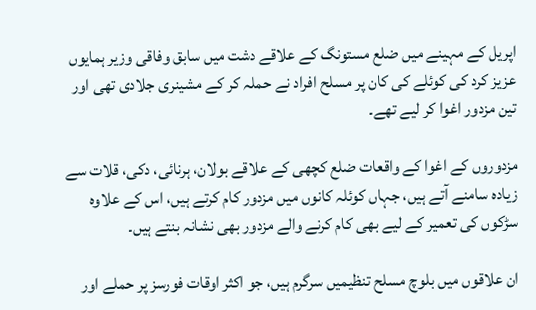اپریل کے مہینے میں ضلع مستونگ کے علاقے دشت میں سابق وفاقی وزیر ہمایوں عزیز کرد کی کوئلے کی کان پر مسلح افراد نے حملہ کر کے مشینری جلادی تھی اور تین مزدور اغوا کر لیے تھے۔

مزدوروں کے اغوا کے واقعات ضلع کچھی کے علاقے بولان، ہرنائی، دکی، قلات سے زیادہ سامنے آتے ہیں، جہاں کوئلہ کانوں میں مزدور کام کرتے ہیں، اس کے علاوہ سڑکوں کی تعمیر کے لیے بھی کام کرنے والے مزدور بھی نشانہ بنتے ہیں۔

ان علاقوں میں بلوچ مسلح تنظیمیں سرگرم ہیں، جو اکثر اوقات فورسز پر حملے اور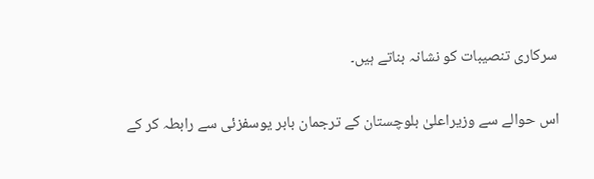سرکاری تنصیبات کو نشانہ بناتے ہیں۔

اس حوالے سے وزیراعلیٰ بلوچستان کے ترجمان بابر یوسفزئی سے رابطہ کر کے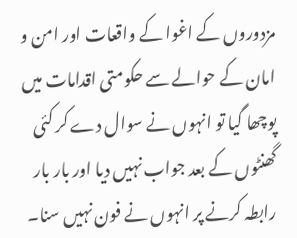مزدوروں کے اغوا کے واقعات اور امن و امان کے حوالے سے حکومتی اقدامات میں پوچھا گیا تو انہوں نے سوال دے کر کئی گھنٹوں کے بعد جواب نہیں دیا اور بار بار رابطہ کرنے پر انہوں نے فون نہیں سنا۔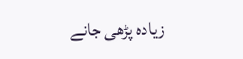زیادہ پڑھی جانے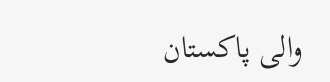والی پاکستان